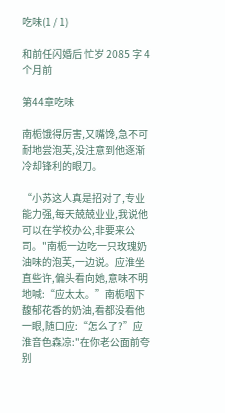吃味(1 / 1)

和前任闪婚后 忙岁 2085 字 4个月前

第44章吃味

南栀饿得厉害,又嘴馋,急不可耐地尝泡芙,没注意到他逐渐冷却锋利的眼刀。

“小苏这人真是招对了,专业能力强,每天兢兢业业,我说他可以在学校办公,非要来公司。"南栀一边吃一只玫瑰奶油味的泡芙,一边说。应淮坐直些许,偏头看向她,意味不明地喊:“应太太。”南栀咽下馥郁花香的奶油,看都没看他一眼,随口应:“怎么了?”应淮音色森凉:"在你老公面前夸别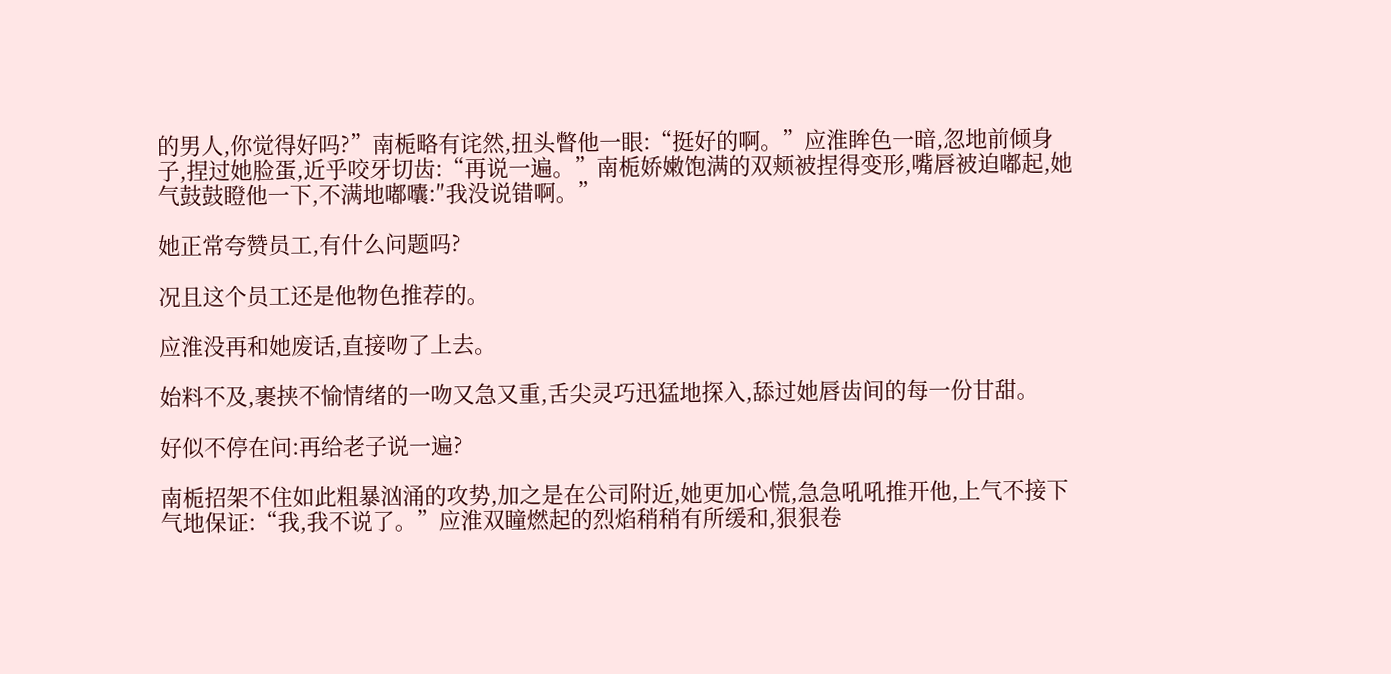的男人,你觉得好吗?”南栀略有诧然,扭头瞥他一眼:“挺好的啊。”应淮眸色一暗,忽地前倾身子,捏过她脸蛋,近乎咬牙切齿:“再说一遍。”南栀娇嫩饱满的双颊被捏得变形,嘴唇被迫嘟起,她气鼓鼓瞪他一下,不满地嘟囔:″我没说错啊。”

她正常夸赞员工,有什么问题吗?

况且这个员工还是他物色推荐的。

应淮没再和她废话,直接吻了上去。

始料不及,裹挟不愉情绪的一吻又急又重,舌尖灵巧迅猛地探入,舔过她唇齿间的每一份甘甜。

好似不停在问:再给老子说一遍?

南栀招架不住如此粗暴汹涌的攻势,加之是在公司附近,她更加心慌,急急吼吼推开他,上气不接下气地保证:“我,我不说了。”应淮双瞳燃起的烈焰稍稍有所缓和,狠狠卷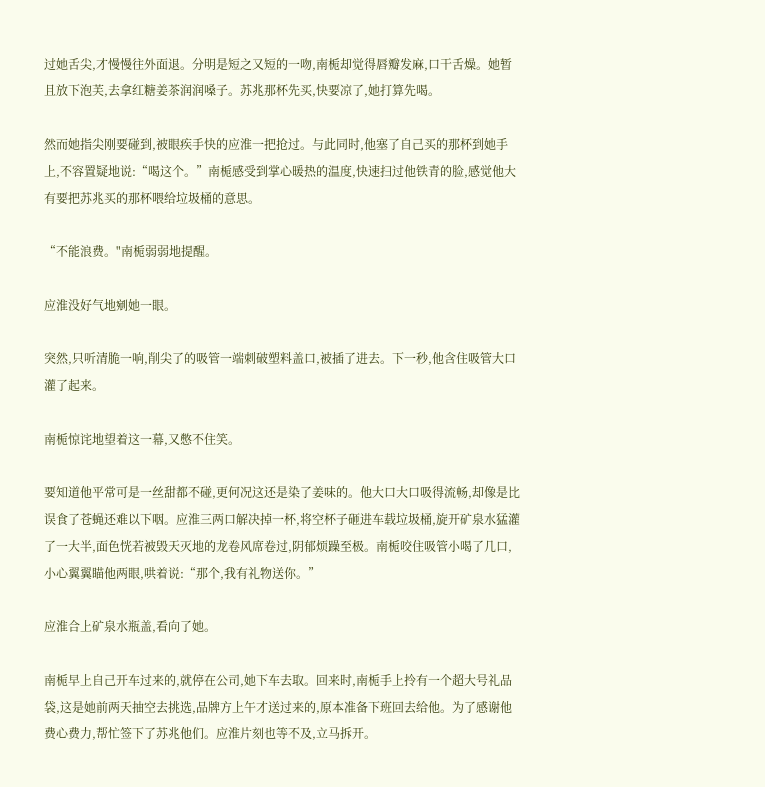过她舌尖,才慢慢往外面退。分明是短之又短的一吻,南栀却觉得唇瓣发麻,口干舌燥。她暂且放下泡芙,去拿红糖姜茶润润嗓子。苏兆那杯先买,快要凉了,她打算先喝。

然而她指尖刚要碰到,被眼疾手快的应淮一把抢过。与此同时,他塞了自己买的那杯到她手上,不容置疑地说:“喝这个。”南栀感受到掌心暖热的温度,快速扫过他铁青的脸,感觉他大有要把苏兆买的那杯喂给垃圾桶的意思。

“不能浪费。"南栀弱弱地提醒。

应淮没好气地剜她一眼。

突然,只听清脆一响,削尖了的吸管一端刺破塑料盖口,被插了进去。下一秒,他含住吸管大口灌了起来。

南栀惊诧地望着这一幕,又憋不住笑。

要知道他平常可是一丝甜都不碰,更何况这还是染了姜味的。他大口大口吸得流畅,却像是比误食了苍蝇还难以下咽。应淮三两口解决掉一杯,将空杯子砸进车载垃圾桶,旋开矿泉水猛灌了一大半,面色恍若被毁天灭地的龙卷风席卷过,阴郁烦躁至极。南栀咬住吸管小喝了几口,小心翼翼瞄他两眼,哄着说:“那个,我有礼物送你。”

应淮合上矿泉水瓶盖,看向了她。

南栀早上自己开车过来的,就停在公司,她下车去取。回来时,南栀手上拎有一个超大号礼品袋,这是她前两天抽空去挑选,品牌方上午才送过来的,原本准备下班回去给他。为了感谢他费心费力,帮忙签下了苏兆他们。应淮片刻也等不及,立马拆开。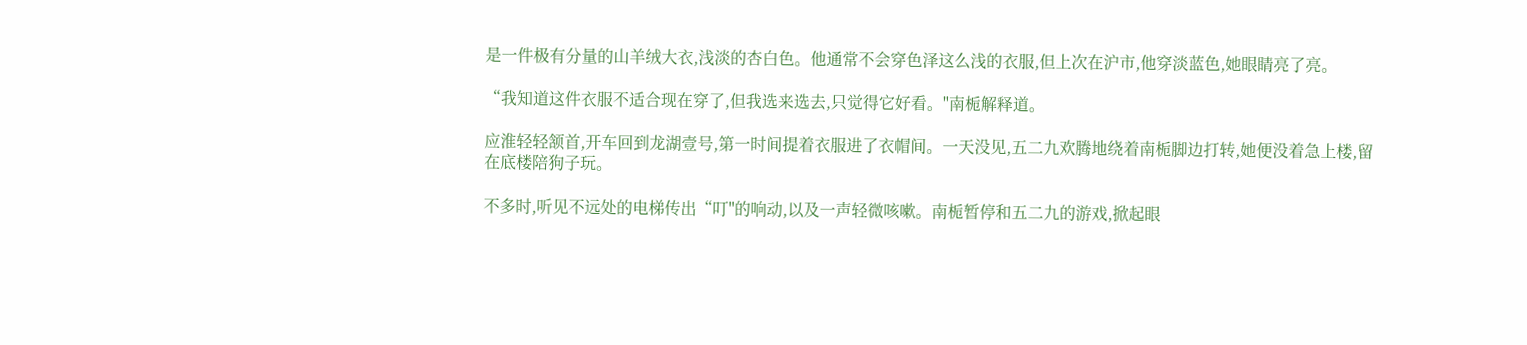是一件极有分量的山羊绒大衣,浅淡的杏白色。他通常不会穿色泽这么浅的衣服,但上次在沪市,他穿淡蓝色,她眼睛亮了亮。

“我知道这件衣服不适合现在穿了,但我选来选去,只觉得它好看。"南栀解释道。

应淮轻轻颔首,开车回到龙湖壹号,第一时间提着衣服进了衣帽间。一天没见,五二九欢腾地绕着南栀脚边打转,她便没着急上楼,留在底楼陪狗子玩。

不多时,听见不远处的电梯传出“叮"的响动,以及一声轻微咳嗽。南栀暂停和五二九的游戏,掀起眼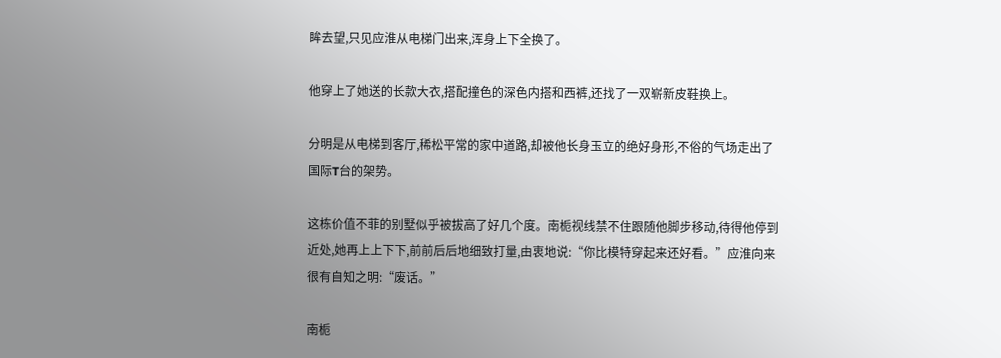眸去望,只见应淮从电梯门出来,浑身上下全换了。

他穿上了她送的长款大衣,搭配撞色的深色内搭和西裤,还找了一双崭新皮鞋换上。

分明是从电梯到客厅,稀松平常的家中道路,却被他长身玉立的绝好身形,不俗的气场走出了国际T台的架势。

这栋价值不菲的别墅似乎被拔高了好几个度。南栀视线禁不住跟随他脚步移动,待得他停到近处,她再上上下下,前前后后地细致打量,由衷地说:“你比模特穿起来还好看。”应淮向来很有自知之明:“废话。”

南栀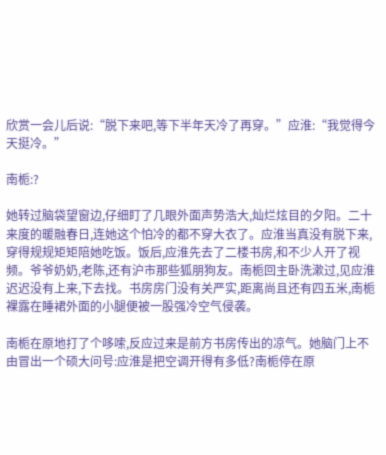欣赏一会儿后说:“脱下来吧,等下半年天冷了再穿。”应淮:“我觉得今天挺冷。”

南栀:?

她转过脑袋望窗边,仔细盯了几眼外面声势浩大,灿烂炫目的夕阳。二十来度的暖融春日,连她这个怕冷的都不穿大衣了。应淮当真没有脱下来,穿得规规矩矩陪她吃饭。饭后,应淮先去了二楼书房,和不少人开了视频。爷爷奶奶,老陈,还有沪市那些狐朋狗友。南栀回主卧洗漱过,见应淮迟迟没有上来,下去找。书房房门没有关严实,距离尚且还有四五米,南栀裸露在睡裙外面的小腿便被一股强冷空气侵袭。

南栀在原地打了个哆嗦,反应过来是前方书房传出的凉气。她脑门上不由冒出一个硕大问号:应淮是把空调开得有多低?南栀停在原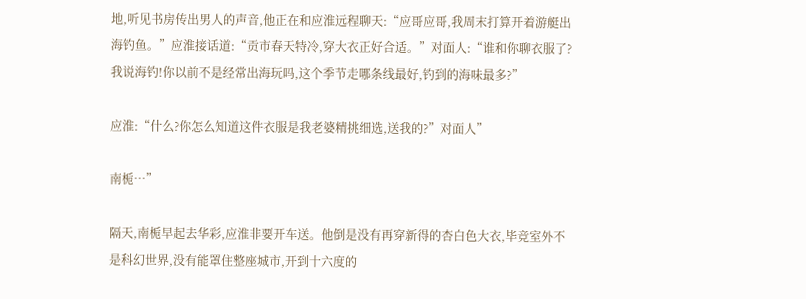地,听见书房传出男人的声音,他正在和应淮远程聊天:“应哥应哥,我周末打算开着游艇出海钓鱼。”应淮接话道:“贡市春天特冷,穿大衣正好合适。”对面人:“谁和你聊衣服了?我说海钓!你以前不是经常出海玩吗,这个季节走哪条线最好,钓到的海味最多?”

应淮:“什么?你怎么知道这件衣服是我老婆精挑细选,送我的?”对面人”

南栀…”

隔天,南栀早起去华彩,应淮非要开车送。他倒是没有再穿新得的杏白色大衣,毕竞室外不是科幻世界,没有能罩住整座城市,开到十六度的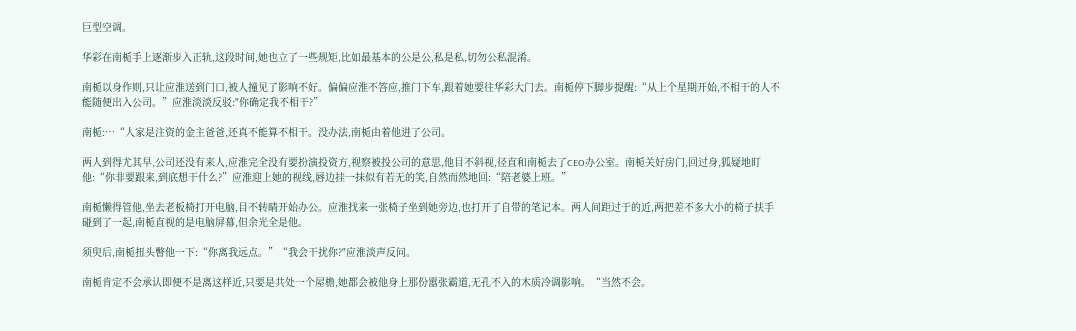巨型空调。

华彩在南栀手上逐渐步入正轨,这段时间,她也立了一些规矩,比如最基本的公是公,私是私,切勿公私混淆。

南栀以身作则,只让应淮送到门口,被人撞见了影响不好。偏偏应淮不答应,推门下车,跟着她要往华彩大门去。南栀停下脚步提醒:“从上个星期开始,不相干的人不能随便出入公司。”应淮淡淡反驳:"你确定我不相干?”

南栀:…“人家是注资的金主爸爸,还真不能算不相干。没办法,南栀由着他进了公司。

两人到得尤其早,公司还没有来人,应淮完全没有要扮演投资方,视察被投公司的意思,他目不斜视,径直和南栀去了CEO办公室。南栀关好房门,回过身,狐疑地盯他:“你非要跟来,到底想干什么?”应淮迎上她的视线,唇边挂一抹似有若无的笑,自然而然地回:“陪老婆上班。”

南栀懒得管他,坐去老板椅打开电脑,目不转睛开始办公。应淮找来一张椅子坐到她旁边,也打开了自带的笔记本。两人间距过于的近,两把差不多大小的椅子扶手碰到了一起,南栀直视的是电脑屏幕,但余光全是他。

须臾后,南栀扭头瞥他一下:“你离我远点。”“我会干扰你?"应淮淡声反问。

南栀肯定不会承认即便不是离这样近,只要是共处一个屋檐,她都会被他身上那份嚣张霸道,无孔不入的木质冷调影响。“当然不会。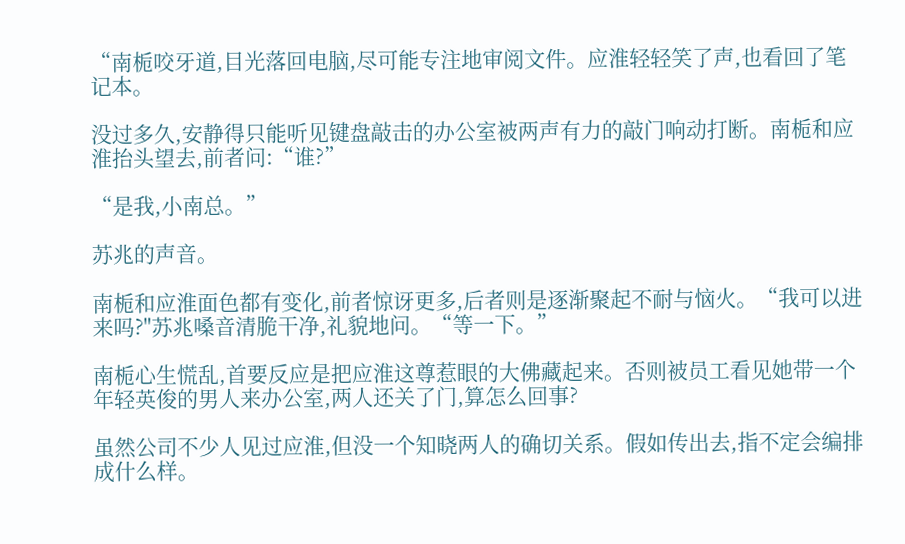“南栀咬牙道,目光落回电脑,尽可能专注地审阅文件。应淮轻轻笑了声,也看回了笔记本。

没过多久,安静得只能听见键盘敲击的办公室被两声有力的敲门响动打断。南栀和应淮抬头望去,前者问:“谁?”

“是我,小南总。”

苏兆的声音。

南栀和应淮面色都有变化,前者惊讶更多,后者则是逐渐聚起不耐与恼火。“我可以进来吗?"苏兆嗓音清脆干净,礼貌地问。“等一下。”

南栀心生慌乱,首要反应是把应淮这尊惹眼的大佛藏起来。否则被员工看见她带一个年轻英俊的男人来办公室,两人还关了门,算怎么回事?

虽然公司不少人见过应淮,但没一个知晓两人的确切关系。假如传出去,指不定会编排成什么样。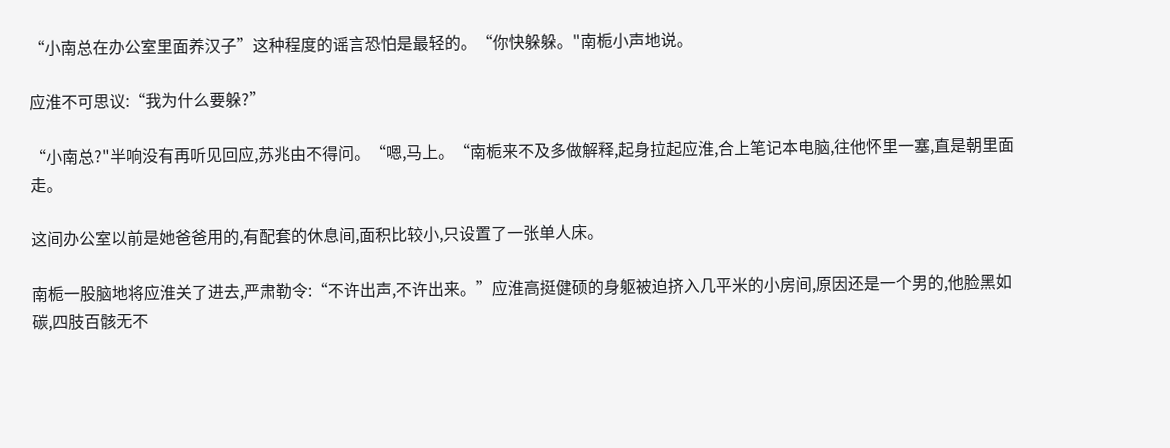“小南总在办公室里面养汉子”这种程度的谣言恐怕是最轻的。“你快躲躲。"南栀小声地说。

应淮不可思议:“我为什么要躲?”

“小南总?"半响没有再听见回应,苏兆由不得问。“嗯,马上。“南栀来不及多做解释,起身拉起应淮,合上笔记本电脑,往他怀里一塞,直是朝里面走。

这间办公室以前是她爸爸用的,有配套的休息间,面积比较小,只设置了一张单人床。

南栀一股脑地将应淮关了进去,严肃勒令:“不许出声,不许出来。”应淮高挺健硕的身躯被迫挤入几平米的小房间,原因还是一个男的,他脸黑如碳,四肢百骸无不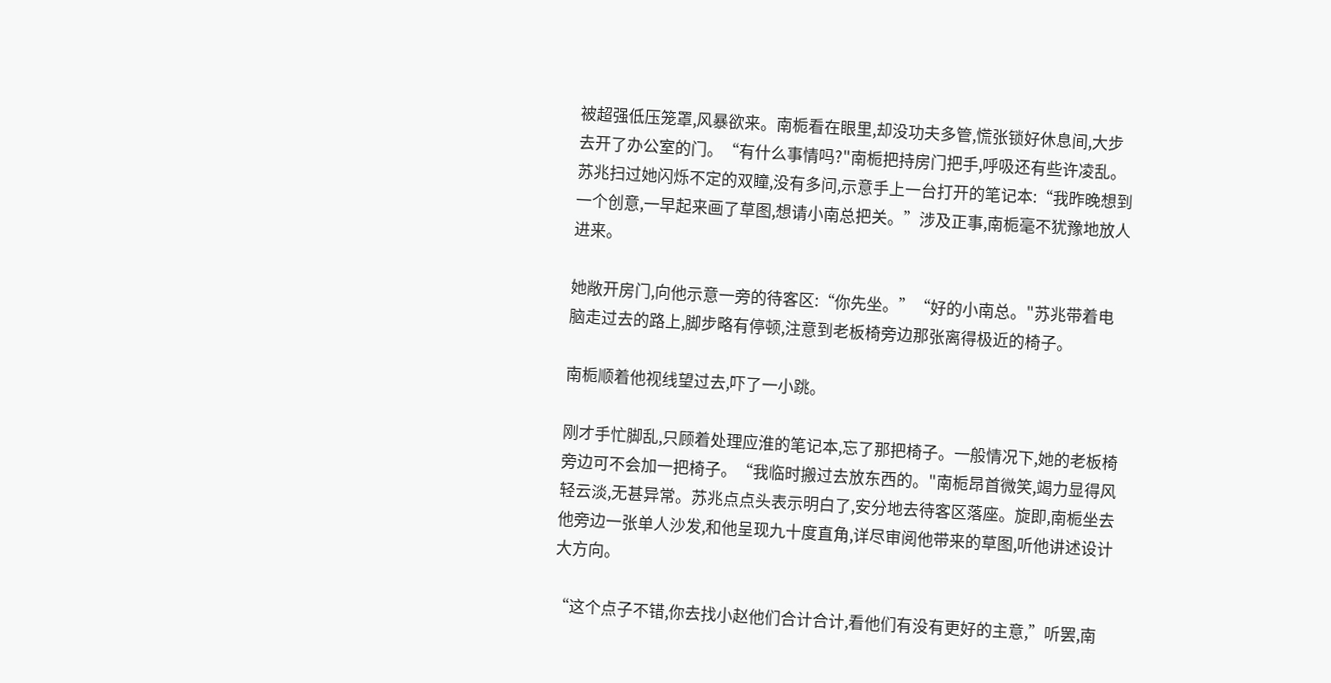被超强低压笼罩,风暴欲来。南栀看在眼里,却没功夫多管,慌张锁好休息间,大步去开了办公室的门。“有什么事情吗?"南栀把持房门把手,呼吸还有些许凌乱。苏兆扫过她闪烁不定的双瞳,没有多问,示意手上一台打开的笔记本:“我昨晚想到一个创意,一早起来画了草图,想请小南总把关。”涉及正事,南栀毫不犹豫地放人进来。

她敞开房门,向他示意一旁的待客区:“你先坐。”“好的小南总。"苏兆带着电脑走过去的路上,脚步略有停顿,注意到老板椅旁边那张离得极近的椅子。

南栀顺着他视线望过去,吓了一小跳。

刚才手忙脚乱,只顾着处理应淮的笔记本,忘了那把椅子。一般情况下,她的老板椅旁边可不会加一把椅子。“我临时搬过去放东西的。"南栀昂首微笑,竭力显得风轻云淡,无甚异常。苏兆点点头表示明白了,安分地去待客区落座。旋即,南栀坐去他旁边一张单人沙发,和他呈现九十度直角,详尽审阅他带来的草图,听他讲述设计大方向。

“这个点子不错,你去找小赵他们合计合计,看他们有没有更好的主意,”听罢,南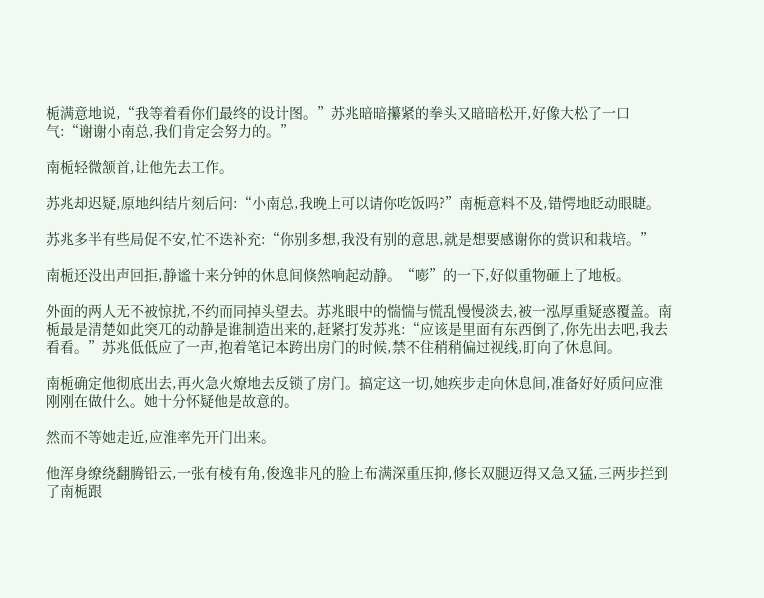栀满意地说,“我等着看你们最终的设计图。”苏兆暗暗攥紧的拳头又暗暗松开,好像大松了一口气:“谢谢小南总,我们肯定会努力的。”

南栀轻微颔首,让他先去工作。

苏兆却迟疑,原地纠结片刻后问:“小南总,我晚上可以请你吃饭吗?”南栀意料不及,错愕地眨动眼睫。

苏兆多半有些局促不安,忙不迭补充:“你别多想,我没有别的意思,就是想要感谢你的赏识和栽培。”

南栀还没出声回拒,静谧十来分钟的休息间倏然响起动静。“嘭”的一下,好似重物砸上了地板。

外面的两人无不被惊扰,不约而同掉头望去。苏兆眼中的惴惴与慌乱慢慢淡去,被一泓厚重疑惑覆盖。南栀最是清楚如此突兀的动静是谁制造出来的,赶紧打发苏兆:“应该是里面有东西倒了,你先出去吧,我去看看。”苏兆低低应了一声,抱着笔记本跨出房门的时候,禁不住稍稍偏过视线,盯向了休息间。

南栀确定他彻底出去,再火急火燎地去反锁了房门。搞定这一切,她疾步走向休息间,准备好好质问应淮刚刚在做什么。她十分怀疑他是故意的。

然而不等她走近,应淮率先开门出来。

他浑身缭绕翻腾铅云,一张有棱有角,俊逸非凡的脸上布满深重压抑,修长双腿迈得又急又猛,三两步拦到了南栀跟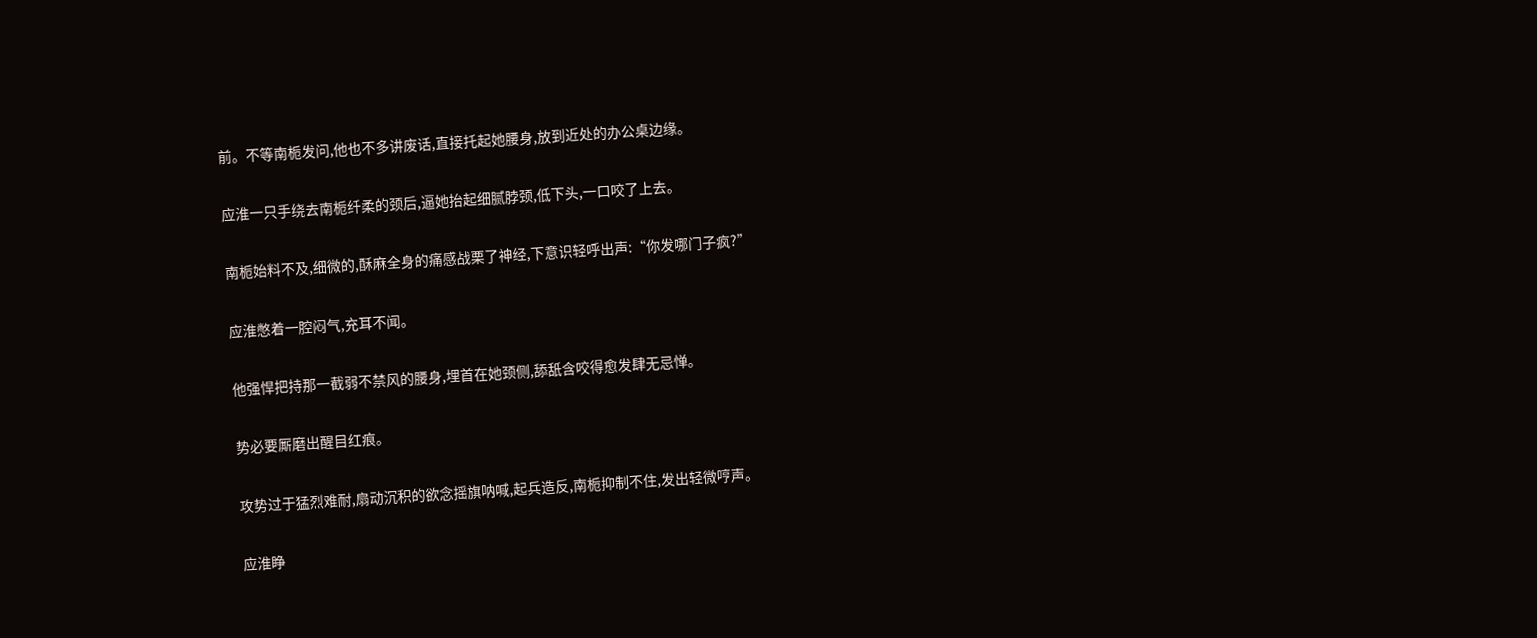前。不等南栀发问,他也不多讲废话,直接托起她腰身,放到近处的办公桌边缘。

应淮一只手绕去南栀纤柔的颈后,逼她抬起细腻脖颈,低下头,一口咬了上去。

南栀始料不及,细微的,酥麻全身的痛感战栗了神经,下意识轻呼出声:“你发哪门子疯?”

应淮憋着一腔闷气,充耳不闻。

他强悍把持那一截弱不禁风的腰身,埋首在她颈侧,舔舐含咬得愈发肆无忌惮。

势必要厮磨出醒目红痕。

攻势过于猛烈难耐,扇动沉积的欲念摇旗呐喊,起兵造反,南栀抑制不住,发出轻微哼声。

应淮睁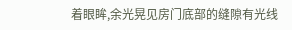着眼眸,余光晃见房门底部的缝隙有光线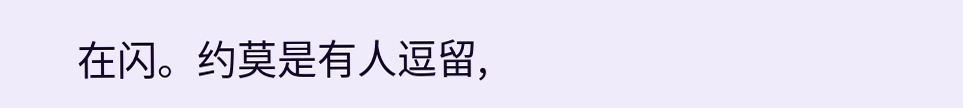在闪。约莫是有人逗留,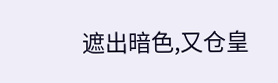遮出暗色,又仓皇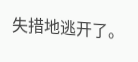失措地逃开了。